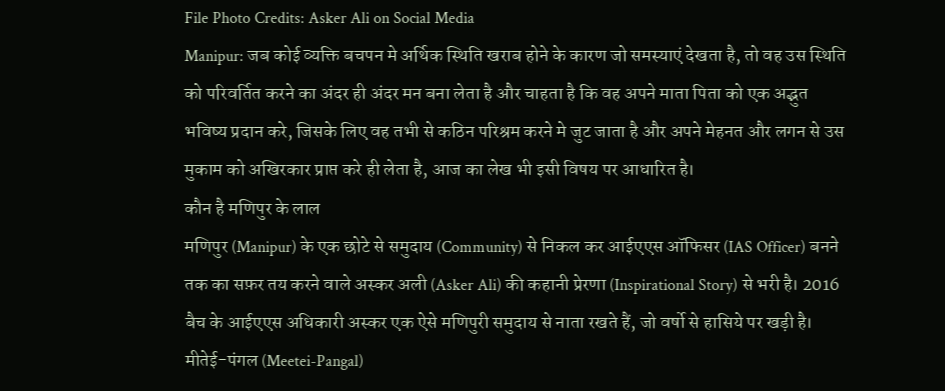File Photo Credits: Asker Ali on Social Media
Manipur: जब कोई व्यक्ति बचपन मे अर्थिक स्थिति खराब होने के कारण जो समस्याएं देखता है, तो वह उस स्थिति को परिवर्तित करने का अंदर ही अंदर मन बना लेता है और चाहता है कि वह अपने माता पिता को एक अद्भुत भविष्य प्रदान करे, जिसके लिए वह तभी से कठिन परिश्रम करने मे जुट जाता है और अपने मेहनत और लगन से उस मुकाम को अखिरकार प्राप्त करे ही लेता है, आज का लेख भी इसी विषय पर आधारित है।
कौन है मणिपुर के लाल
मणिपुर (Manipur) के एक छोटे से समुदाय (Community) से निकल कर आईएएस ऑफिसर (IAS Officer) बनने तक का सफ़र तय करने वाले अस्कर अली (Asker Ali) की कहानी प्रेरणा (Inspirational Story) से भरी है। 2016 बैच के आईएएस अधिकारी अस्कर एक ऐसे मणिपुरी समुदाय से नाता रखते हैं, जो वर्षो से हासिये पर खड़ी है।
मीतेई-पंगल (Meetei-Pangal)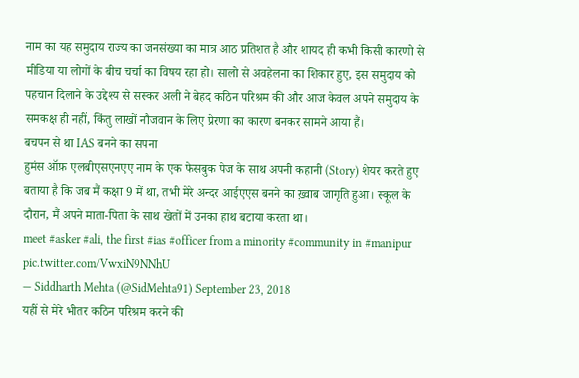नाम का यह समुदाय राज्य का जनसंख्या का मात्र आठ प्रतिशत है और शायद ही कभी किसी कारणो से मीडिया या लोगों के बीच चर्चा का विषय रहा हो। सालो से अवहेलना का शिकार हुए, इस समुदाय को पहचान दिलाने के उद्देश्य से सस्कर अली ने बेहद कठिन परिश्रम की और आज केवल अपने समुदाय के समकक्ष ही नहीं, किंतु लाखों नौजवान के लिए प्रेरणा का कारण बनकर सामने आया हैं।
बचपन से था IAS बनने का सपना
हुमंस ऑफ़ एलबीएसएनएए नाम के एक फेसबुक पेज के साथ अपनी कहानी (Story) शेयर करते हुए बताया है कि जब मैं कक्षा 9 में था, तभी मेरे अन्दर आईएएस बनने का ख़्वाब जागृति हुआ। स्कूल के दौरान, मैं अपने माता-पिता के साथ खेतों में उनका हाथ बटाया करता था।
meet #asker #ali, the first #ias #officer from a minority #community in #manipur pic.twitter.com/VwxiN9NNhU
— Siddharth Mehta (@SidMehta91) September 23, 2018
यहीं से मेरे भीतर कठिन परिश्रम करने की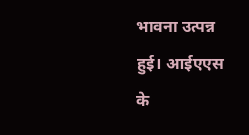भावना उत्पन्न हुई। आईएएस के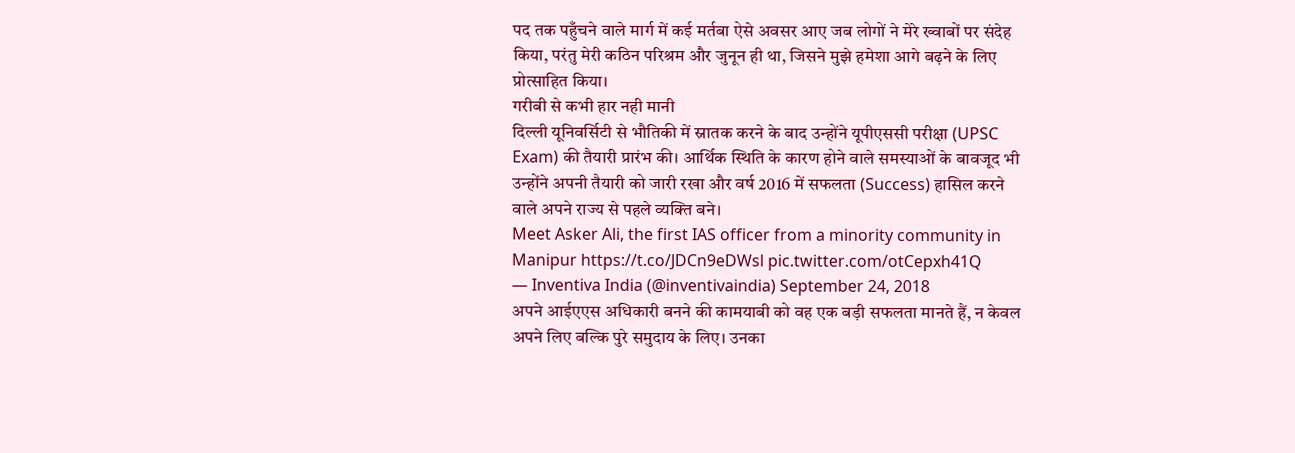पद तक पहुँचने वाले मार्ग में कई मर्तबा ऐसे अवसर आए जब लोगों ने मेरे ख्वाबों पर संदेह किया, परंतु मेरी कठिन परिश्रम और जुनून ही था, जिसने मुझे हमेशा आगे बढ़ने के लिए प्रोत्साहित किया।
गरीबी से कभी हार नही मानी
दिल्ली यूनिवर्सिटी से भौतिकी में स्नातक करने के बाद उन्होंने यूपीएससी परीक्षा (UPSC Exam) की तैयारी प्रारंभ की। आर्थिक स्थिति के कारण होने वाले समस्याओं के बावजूद भी उन्होंने अपनी तैयारी को जारी रखा और वर्ष 2016 में सफलता (Success) हासिल करने वाले अपने राज्य से पहले व्यक्ति बने।
Meet Asker Ali, the first IAS officer from a minority community in Manipur https://t.co/JDCn9eDWsl pic.twitter.com/otCepxh41Q
— Inventiva India (@inventivaindia) September 24, 2018
अपने आईएएस अधिकारी बनने की कामयाबी को वह एक बड़ी सफलता मानते हैं, न केवल अपने लिए बल्कि पुरे समुदाय के लिए। उनका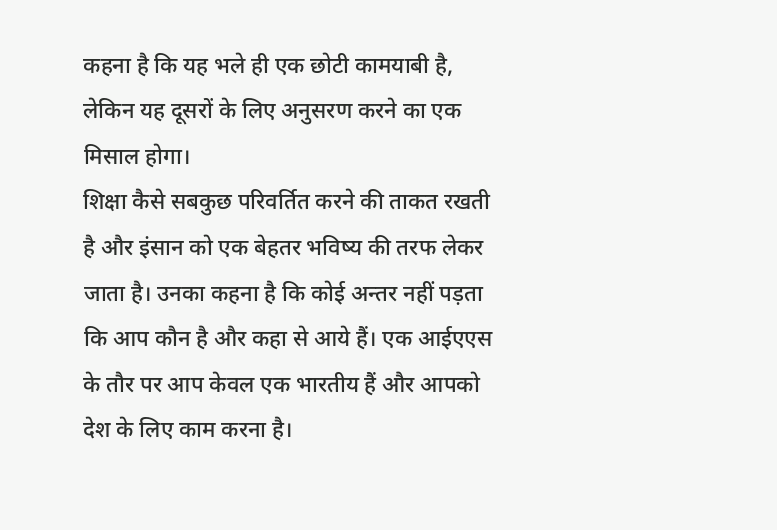कहना है कि यह भले ही एक छोटी कामयाबी है, लेकिन यह दूसरों के लिए अनुसरण करने का एक मिसाल होगा।
शिक्षा कैसे सबकुछ परिवर्तित करने की ताकत रखती है और इंसान को एक बेहतर भविष्य की तरफ लेकर जाता है। उनका कहना है कि कोई अन्तर नहीं पड़ता कि आप कौन है और कहा से आये हैं। एक आईएएस के तौर पर आप केवल एक भारतीय हैं और आपको देश के लिए काम करना है।